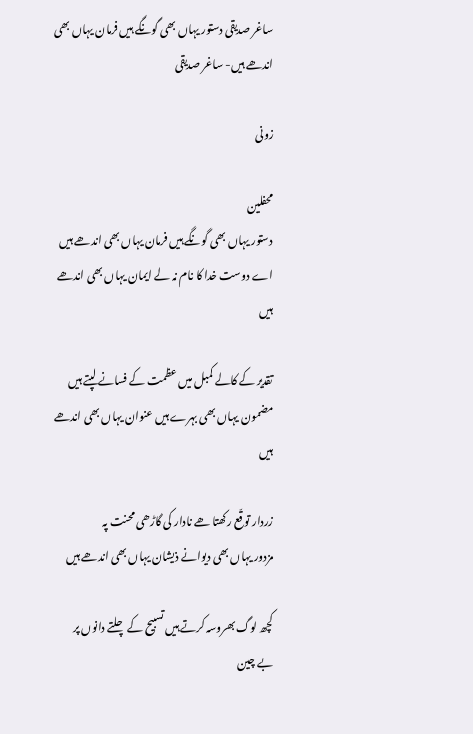ساغر صدیقی دستور یہاں بھی گونگے ہیں فرمان یہاں بھی اندھے ہیں- ساغر صدیقی

زونی

محفلین
دستور یہاں بھی گونگے ہیں فرمان یہاں بھی اندھے ہیں
اے دوست خدا کا نام نہ لے ایمان یہاں بھی اندھے ہیں

تقدیر کے کالے کمبل میں عظمت کے فسانے لپتے ہیں
مضمون یہاں بھی بہرے ہیں عنوان یہاں بھی اندھے ہیں

زردار توقّع رکھتا ھے نادار کی گاڑھی محنت پہ
مزدور یہاں بھی دیوانے ذیشان یہاں بھی اندھے ہیں

کچھ لوگ بھروسہ کرتے ہیں تسبیح کے چلتے دانوں پر
بے چین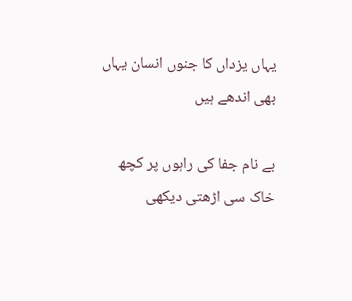یہاں یزداں کا جنوں انسان یہاں بھی اندھے ہیں

بے نام جفا کی راہوں پر کچھ خاک سی اڑھتی دیکھی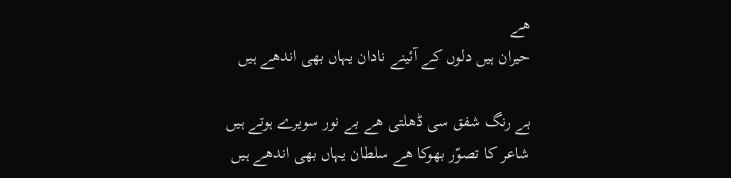ھے
حیران ہیں دلوں کے آئینے نادان یہاں بھی اندھے ہیں

بے رنگ شفق سی ڈھلتی ھے بے نور سویرے ہوتے ہیں
شاعر کا تصوّر بھوکا ھے سلطان یہاں بھی اندھے ہیں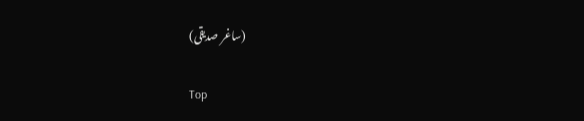(ساغر صدیقی)

Top